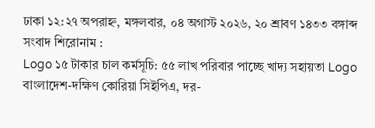ঢাকা ১২:২৭ অপরাহ্ন, মঙ্গলবার, ০৪ অগাস্ট ২০২৬, ২০ শ্রাবণ ১৪৩৩ বঙ্গাব্দ
সংবাদ শিরোনাম :
Logo ১৫ টাকার চাল কর্মসূচি: ৫৫ লাখ পরিবার পাচ্ছে খাদ্য সহায়তা Logo বাংলাদেশ-দক্ষিণ কোরিয়া সিইপিএ, দর-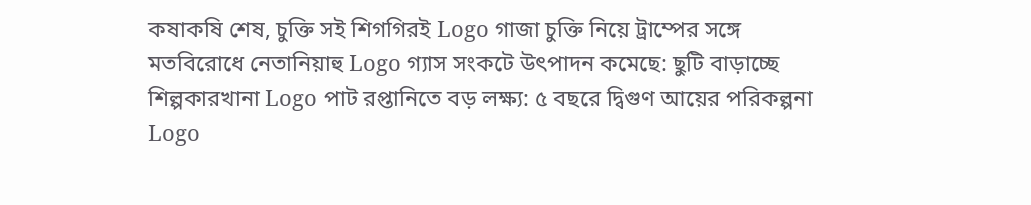কষাকষি শেষ, চুক্তি সই শিগগিরই Logo গাজা চুক্তি নিয়ে ট্রাম্পের সঙ্গে মতবিরোধে নেতানিয়াহু Logo গ্যাস সংকটে উৎপাদন কমেছে: ছুটি বাড়াচ্ছে শিল্পকারখানা Logo পাট রপ্তানিতে বড় লক্ষ্য: ৫ বছরে দ্বিগুণ আয়ের পরিকল্পনা Logo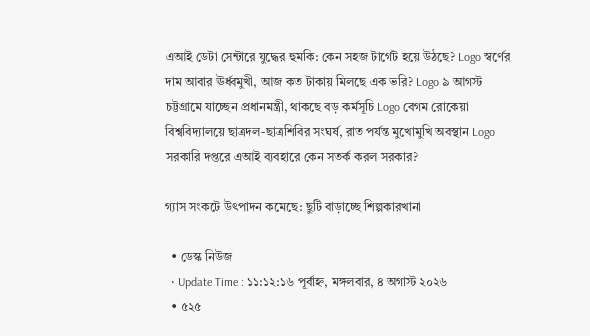এআই ডেটা সেন্টারে যুদ্ধের হুমকি: কেন সহজ টার্গেট হয়ে উঠছে? Logo স্বর্ণের দাম আবার ঊর্ধ্বমুখী, আজ কত টাকায় মিলছে এক ভরি? Logo ৯ আগস্ট চট্টগ্রামে যাচ্ছেন প্রধানমন্ত্রী, থাকছে বড় কর্মসূচি Logo বেগম রোকেয়া বিশ্ববিদ্যালয়ে ছাত্রদল-ছাত্রশিবির সংঘর্ষ, রাত পর্যন্ত মুখোমুখি অবস্থান Logo সরকারি দপ্তরে এআই ব্যবহারে কেন সতর্ক করল সরকার?

গ্যাস সংকটে উৎপাদন কমেছে: ছুটি বাড়াচ্ছে শিল্পকারখানা

  • ডেস্ক নিউজ
  • Update Time : ১১:১২:১৬ পূর্বাহ্ন, মঙ্গলবার, ৪ অগাস্ট ২০২৬
  • ৫২৫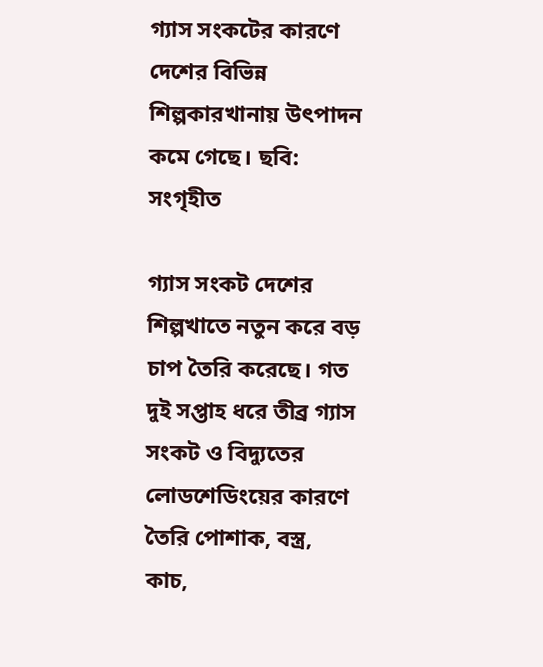গ্যাস সংকটের কারণে দেশের বিভিন্ন শিল্পকারখানায় উৎপাদন কমে গেছে। ছবি: সংগৃহীত

গ্যাস সংকট দেশের শিল্পখাতে নতুন করে বড় চাপ তৈরি করেছে। গত দুই সপ্তাহ ধরে তীব্র গ্যাস সংকট ও বিদ্যুতের লোডশেডিংয়ের কারণে তৈরি পোশাক, বস্ত্র, কাচ,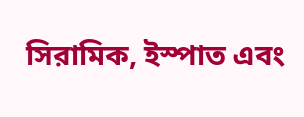সিরামিক, ইস্পাত এবং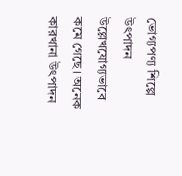ভোগ্যপণ্য শিল্পে উৎপাদন উল্লেখযোগ্যভাবে কমে গেছে। অনেক কারখানা উৎপাদন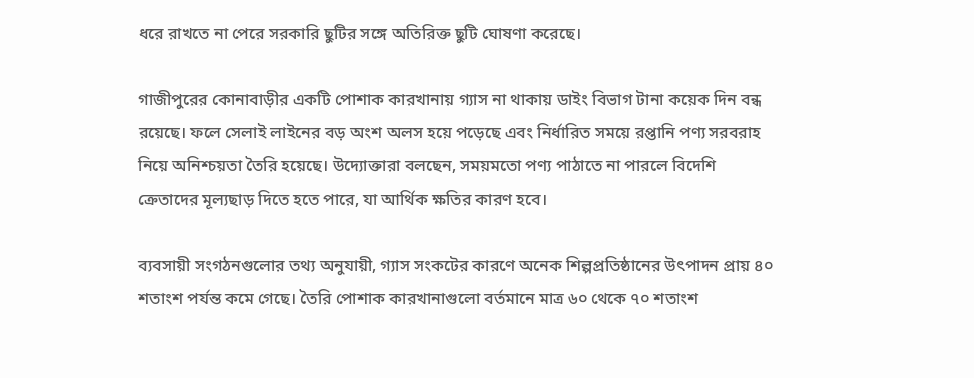ধরে রাখতে না পেরে সরকারি ছুটির সঙ্গে অতিরিক্ত ছুটি ঘোষণা করেছে।

গাজীপুরের কোনাবাড়ীর একটি পোশাক কারখানায় গ্যাস না থাকায় ডাইং বিভাগ টানা কয়েক দিন বন্ধ রয়েছে। ফলে সেলাই লাইনের বড় অংশ অলস হয়ে পড়েছে এবং নির্ধারিত সময়ে রপ্তানি পণ্য সরবরাহ নিয়ে অনিশ্চয়তা তৈরি হয়েছে। উদ্যোক্তারা বলছেন, সময়মতো পণ্য পাঠাতে না পারলে বিদেশি ক্রেতাদের মূল্যছাড় দিতে হতে পারে, যা আর্থিক ক্ষতির কারণ হবে।

ব্যবসায়ী সংগঠনগুলোর তথ্য অনুযায়ী, গ্যাস সংকটের কারণে অনেক শিল্পপ্রতিষ্ঠানের উৎপাদন প্রায় ৪০ শতাংশ পর্যন্ত কমে গেছে। তৈরি পোশাক কারখানাগুলো বর্তমানে মাত্র ৬০ থেকে ৭০ শতাংশ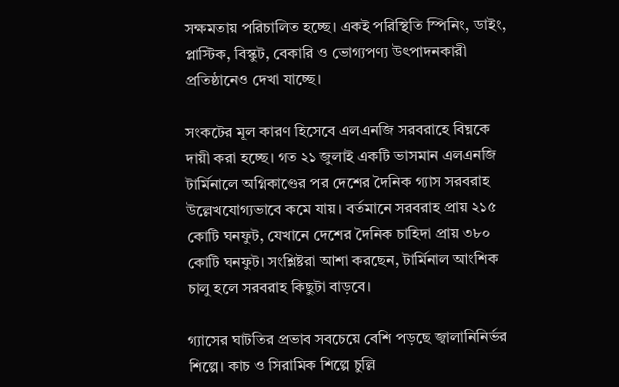সক্ষমতায় পরিচালিত হচ্ছে। একই পরিস্থিতি স্পিনিং, ডাইং, প্লাস্টিক, বিস্কুট, বেকারি ও ভোগ্যপণ্য উৎপাদনকারী প্রতিষ্ঠানেও দেখা যাচ্ছে।

সংকটের মূল কারণ হিসেবে এলএনজি সরবরাহে বিঘ্নকে দায়ী করা হচ্ছে। গত ২১ জুলাই একটি ভাসমান এলএনজি টার্মিনালে অগ্নিকাণ্ডের পর দেশের দৈনিক গ্যাস সরবরাহ উল্লেখযোগ্যভাবে কমে যায়। বর্তমানে সরবরাহ প্রায় ২১৫ কোটি ঘনফুট, যেখানে দেশের দৈনিক চাহিদা প্রায় ৩৮০ কোটি ঘনফুট। সংশ্লিষ্টরা আশা করছেন, টার্মিনাল আংশিক চালু হলে সরবরাহ কিছুটা বাড়বে।

গ্যাসের ঘাটতির প্রভাব সবচেয়ে বেশি পড়ছে জ্বালানিনির্ভর শিল্পে। কাচ ও সিরামিক শিল্পে চুল্লি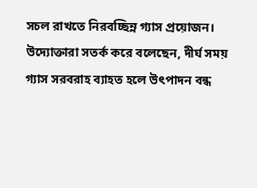সচল রাখতে নিরবচ্ছিন্ন গ্যাস প্রয়োজন। উদ্যোক্তারা সতর্ক করে বলেছেন, দীর্ঘ সময় গ্যাস সরবরাহ ব্যাহত হলে উৎপাদন বন্ধ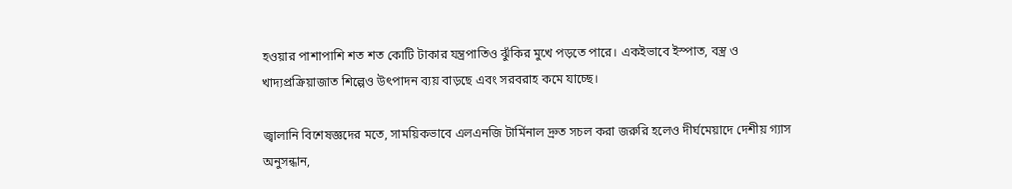হওয়ার পাশাপাশি শত শত কোটি টাকার যন্ত্রপাতিও ঝুঁকির মুখে পড়তে পারে। একইভাবে ইস্পাত, বস্ত্র ও খাদ্যপ্রক্রিয়াজাত শিল্পেও উৎপাদন ব্যয় বাড়ছে এবং সরবরাহ কমে যাচ্ছে।

জ্বালানি বিশেষজ্ঞদের মতে, সাময়িকভাবে এলএনজি টার্মিনাল দ্রুত সচল করা জরুরি হলেও দীর্ঘমেয়াদে দেশীয় গ্যাস অনুসন্ধান,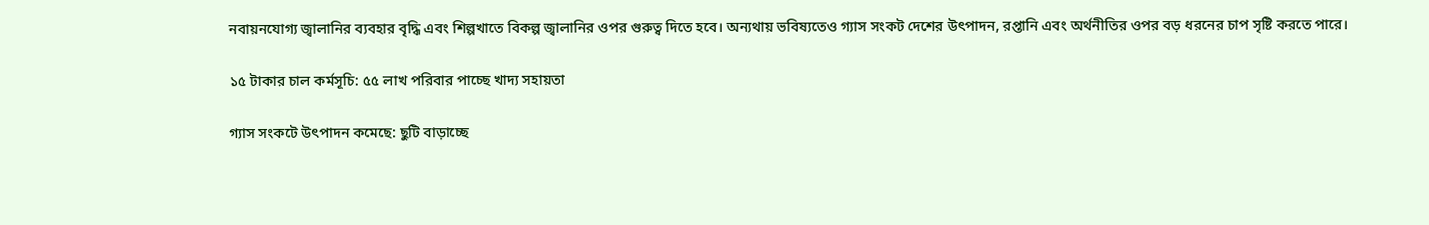নবায়নযোগ্য জ্বালানির ব্যবহার বৃদ্ধি এবং শিল্পখাতে বিকল্প জ্বালানির ওপর গুরুত্ব দিতে হবে। অন্যথায় ভবিষ্যতেও গ্যাস সংকট দেশের উৎপাদন, রপ্তানি এবং অর্থনীতির ওপর বড় ধরনের চাপ সৃষ্টি করতে পারে।

১৫ টাকার চাল কর্মসূচি: ৫৫ লাখ পরিবার পাচ্ছে খাদ্য সহায়তা

গ্যাস সংকটে উৎপাদন কমেছে: ছুটি বাড়াচ্ছে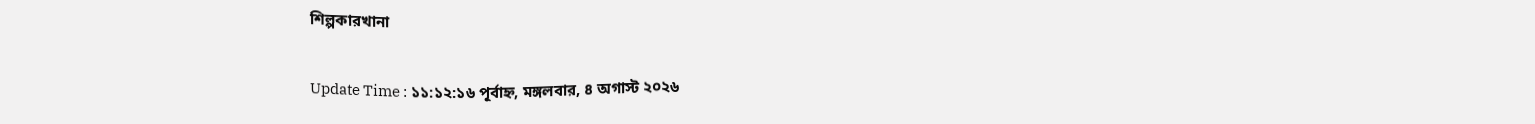শিল্পকারখানা

Update Time : ১১:১২:১৬ পূর্বাহ্ন, মঙ্গলবার, ৪ অগাস্ট ২০২৬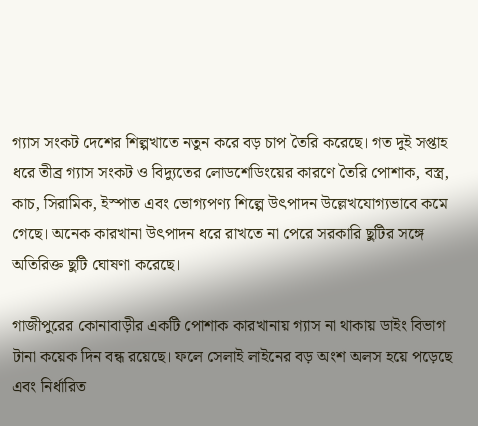গ্যাস সংকট দেশের শিল্পখাতে নতুন করে বড় চাপ তৈরি করেছে। গত দুই সপ্তাহ ধরে তীব্র গ্যাস সংকট ও বিদ্যুতের লোডশেডিংয়ের কারণে তৈরি পোশাক, বস্ত্র, কাচ, সিরামিক, ইস্পাত এবং ভোগ্যপণ্য শিল্পে উৎপাদন উল্লেখযোগ্যভাবে কমে গেছে। অনেক কারখানা উৎপাদন ধরে রাখতে না পেরে সরকারি ছুটির সঙ্গে অতিরিক্ত ছুটি ঘোষণা করেছে।

গাজীপুরের কোনাবাড়ীর একটি পোশাক কারখানায় গ্যাস না থাকায় ডাইং বিভাগ টানা কয়েক দিন বন্ধ রয়েছে। ফলে সেলাই লাইনের বড় অংশ অলস হয়ে পড়েছে এবং নির্ধারিত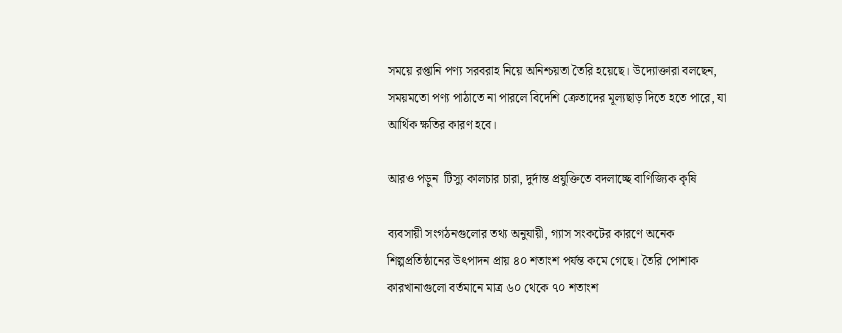সময়ে রপ্তানি পণ্য সরবরাহ নিয়ে অনিশ্চয়তা তৈরি হয়েছে। উদ্যোক্তারা বলছেন, সময়মতো পণ্য পাঠাতে না পারলে বিদেশি ক্রেতাদের মূল্যছাড় দিতে হতে পারে, যা আর্থিক ক্ষতির কারণ হবে।

আরও পড়ুন  টিস্যু কালচার চারা, দুর্দান্ত প্রযুক্তিতে বদলাচ্ছে বাণিজ্যিক কৃষি

ব্যবসায়ী সংগঠনগুলোর তথ্য অনুযায়ী, গ্যাস সংকটের কারণে অনেক শিল্পপ্রতিষ্ঠানের উৎপাদন প্রায় ৪০ শতাংশ পর্যন্ত কমে গেছে। তৈরি পোশাক কারখানাগুলো বর্তমানে মাত্র ৬০ থেকে ৭০ শতাংশ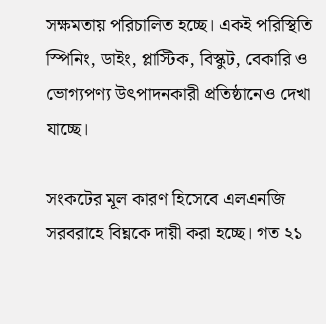সক্ষমতায় পরিচালিত হচ্ছে। একই পরিস্থিতি স্পিনিং, ডাইং, প্লাস্টিক, বিস্কুট, বেকারি ও ভোগ্যপণ্য উৎপাদনকারী প্রতিষ্ঠানেও দেখা যাচ্ছে।

সংকটের মূল কারণ হিসেবে এলএনজি সরবরাহে বিঘ্নকে দায়ী করা হচ্ছে। গত ২১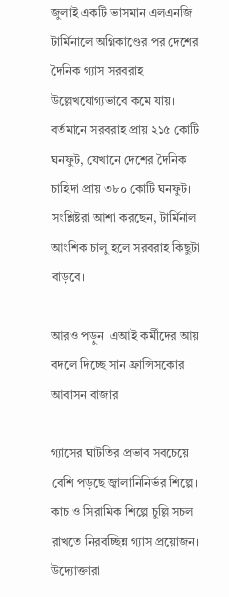জুলাই একটি ভাসমান এলএনজি টার্মিনালে অগ্নিকাণ্ডের পর দেশের দৈনিক গ্যাস সরবরাহ উল্লেখযোগ্যভাবে কমে যায়। বর্তমানে সরবরাহ প্রায় ২১৫ কোটি ঘনফুট, যেখানে দেশের দৈনিক চাহিদা প্রায় ৩৮০ কোটি ঘনফুট। সংশ্লিষ্টরা আশা করছেন, টার্মিনাল আংশিক চালু হলে সরবরাহ কিছুটা বাড়বে।

আরও পড়ুন  এআই কর্মীদের আয় বদলে দিচ্ছে সান ফ্রান্সিসকোর আবাসন বাজার

গ্যাসের ঘাটতির প্রভাব সবচেয়ে বেশি পড়ছে জ্বালানিনির্ভর শিল্পে। কাচ ও সিরামিক শিল্পে চুল্লি সচল রাখতে নিরবচ্ছিন্ন গ্যাস প্রয়োজন। উদ্যোক্তারা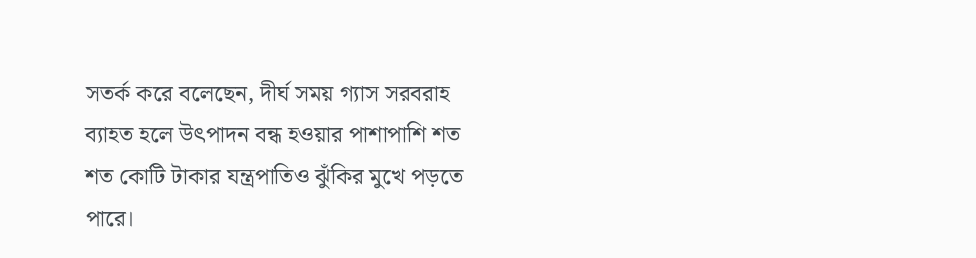সতর্ক করে বলেছেন, দীর্ঘ সময় গ্যাস সরবরাহ ব্যাহত হলে উৎপাদন বন্ধ হওয়ার পাশাপাশি শত শত কোটি টাকার যন্ত্রপাতিও ঝুঁকির মুখে পড়তে পারে।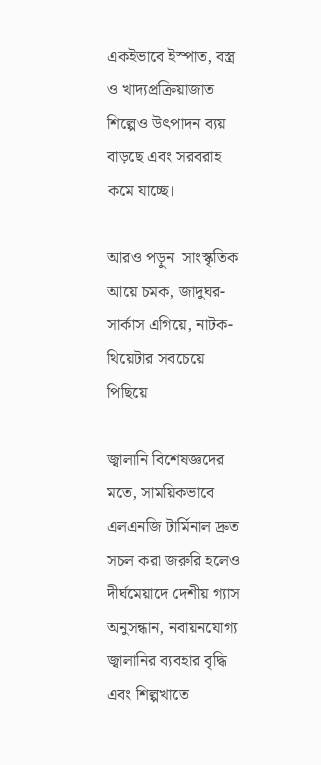একইভাবে ইস্পাত, বস্ত্র ও খাদ্যপ্রক্রিয়াজাত শিল্পেও উৎপাদন ব্যয় বাড়ছে এবং সরবরাহ কমে যাচ্ছে।

আরও পড়ুন  সাংস্কৃতিক আয়ে চমক, জাদুঘর-সার্কাস এগিয়ে, নাটক-থিয়েটার সবচেয়ে পিছিয়ে

জ্বালানি বিশেষজ্ঞদের মতে, সাময়িকভাবে এলএনজি টার্মিনাল দ্রুত সচল করা জরুরি হলেও দীর্ঘমেয়াদে দেশীয় গ্যাস অনুসন্ধান, নবায়নযোগ্য জ্বালানির ব্যবহার বৃদ্ধি এবং শিল্পখাতে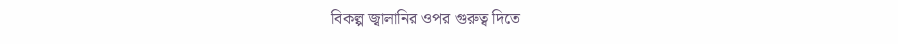বিকল্প জ্বালানির ওপর গুরুত্ব দিতে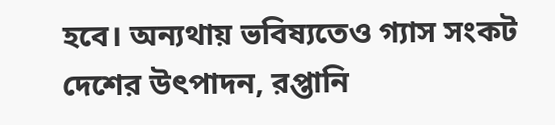হবে। অন্যথায় ভবিষ্যতেও গ্যাস সংকট দেশের উৎপাদন, রপ্তানি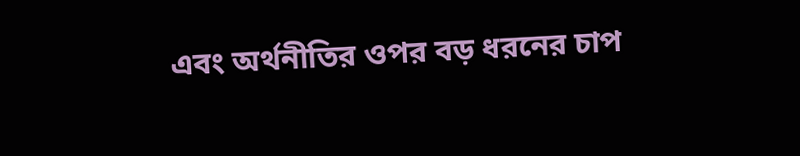এবং অর্থনীতির ওপর বড় ধরনের চাপ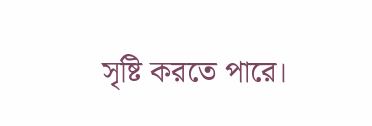সৃষ্টি করতে পারে।